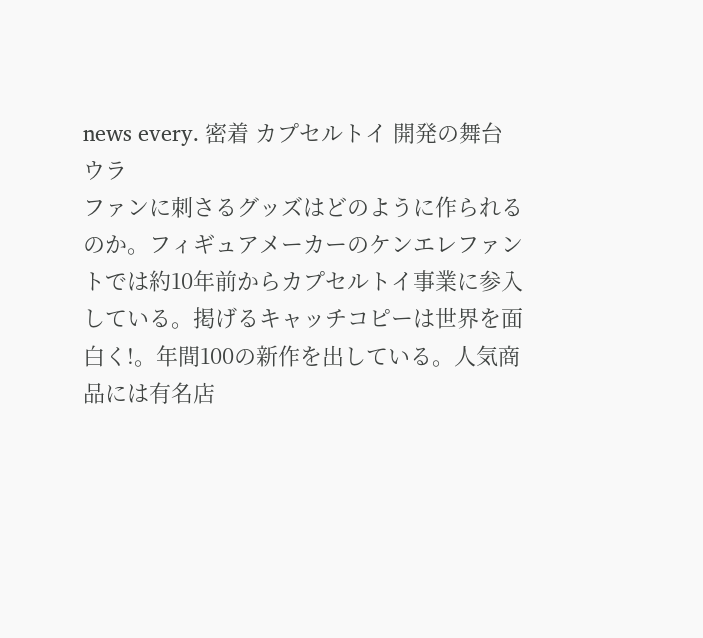news every. 密着 カプセルトイ 開発の舞台ウラ
ファンに刺さるグッズはどのように作られるのか。フィギュアメーカーのケンエレファントでは約10年前からカプセルトイ事業に参入している。掲げるキャッチコピーは世界を面白く!。年間100の新作を出している。人気商品には有名店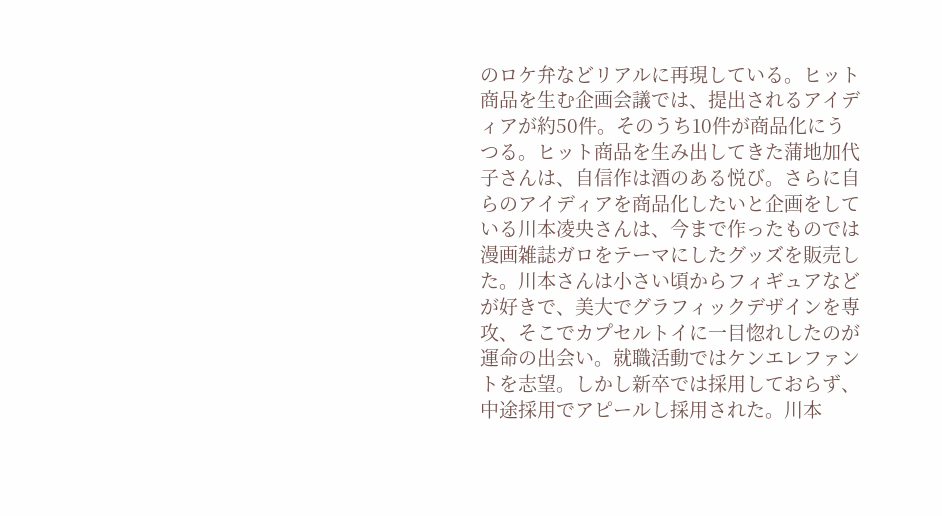のロケ弁などリアルに再現している。ヒット商品を生む企画会議では、提出されるアイディアが約50件。そのうち10件が商品化にうつる。ヒット商品を生み出してきた蒲地加代子さんは、自信作は酒のある悦び。さらに自らのアイディアを商品化したいと企画をしている川本凌央さんは、今まで作ったものでは漫画雑誌ガロをテーマにしたグッズを販売した。川本さんは小さい頃からフィギュアなどが好きで、美大でグラフィックデザインを専攻、そこでカプセルトイに一目惚れしたのが運命の出会い。就職活動ではケンエレファントを志望。しかし新卒では採用しておらず、中途採用でアピールし採用された。川本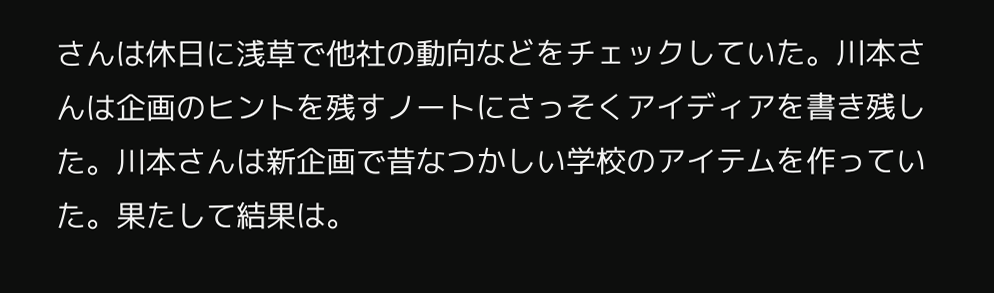さんは休日に浅草で他社の動向などをチェックしていた。川本さんは企画のヒントを残すノートにさっそくアイディアを書き残した。川本さんは新企画で昔なつかしい学校のアイテムを作っていた。果たして結果は。